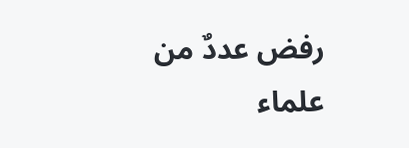رفض عددٌ من علماء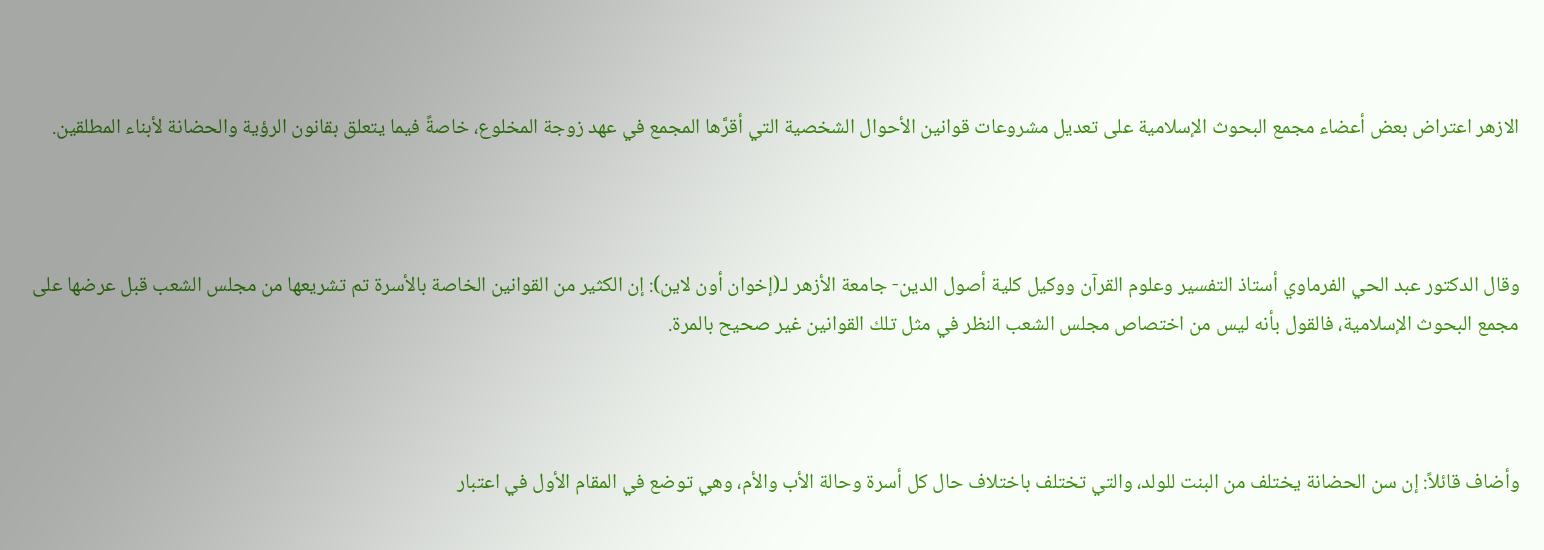الازهر اعتراض بعض أعضاء مجمع البحوث الإسلامية على تعديل مشروعات قوانين الأحوال الشخصية التي أقرَّها المجمع في عهد زوجة المخلوع، خاصةً فيما يتعلق بقانون الرؤية والحضانة لأبناء المطلقين.



وقال الدكتور عبد الحي الفرماوي أستاذ التفسير وعلوم القرآن ووكيل كلية أصول الدين- جامعة الأزهر لـ(إخوان أون لاين): إن الكثير من القوانين الخاصة بالأسرة تم تشريعها من مجلس الشعب قبل عرضها على مجمع البحوث الإسلامية، فالقول بأنه ليس من اختصاص مجلس الشعب النظر في مثل تلك القوانين غير صحيح بالمرة.



وأضاف قائلاً: إن سن الحضانة يختلف من البنت للولد، والتي تختلف باختلاف حال كل أسرة وحالة الأب والأم، وهي توضع في المقام الأول في اعتبار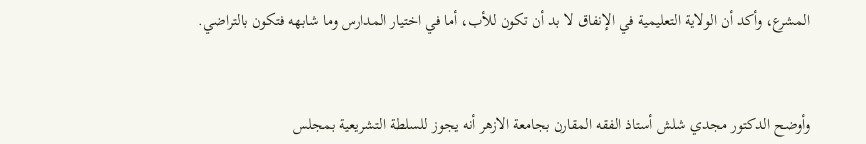المشرع، وأكد أن الولاية التعليمية في الإنفاق لا بد أن تكون للأب، أما في اختيار المدارس وما شابهه فتكون بالتراضي.



وأوضح الدكتور مجدي شلش أستاذ الفقه المقارن بجامعة الازهر أنه يجوز للسلطة التشريعية بمجلس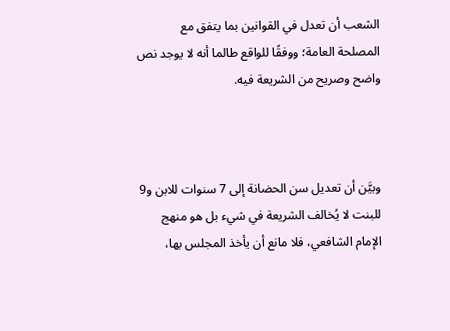الشعب أن تعدل في القوانين بما يتفق مع المصلحة العامة؛ ووفقًا للواقع طالما أنه لا يوجد نص واضح وصريح من الشريعة فيه.



وبيَّن أن تعديل سن الحضانة إلى 7 سنوات للابن و9 للبنت لا يُخالف الشريعة في شيء بل هو منهج الإمام الشافعي، فلا مانع أن يأخذ المجلس بها،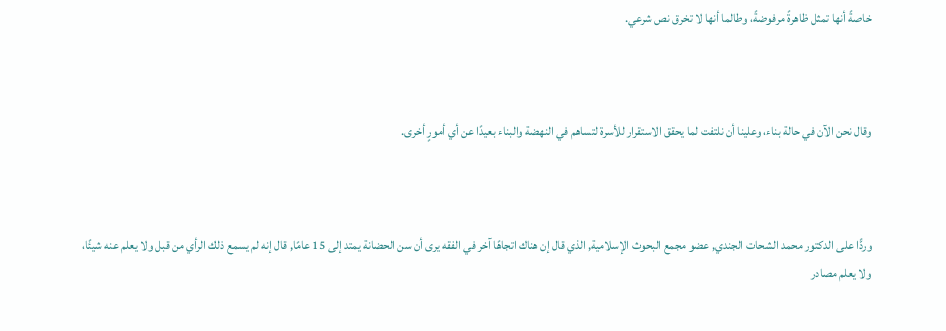خاصةً أنها تمثل ظاهرةً مرفوضةً، وطالما أنها لا تخرق نص شرعي.



وقال نحن الآن في حالة بناء، وعلينا أن نلتفت لما يحقق الاستقرار للأسرة لتساهم في النهضة والبناء بعيدًا عن أي أمورٍ أخرى.



وردًّا على الدكتور محمد الشحات الجندي, عضو مجمع البحوث الإسلامية, الذي قال إن هناك اتجاهًا آخر في الفقه يرى أن سن الحضانة يمتد إلى 15 عامًا, قال إنه لم يسمع ذلك الرأي من قبل ولا يعلم عنه شيئًا، ولا يعلم مصادر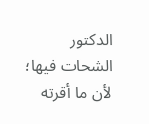الدكتور الشحات فيها؛ لأن ما أقرته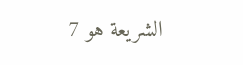الشريعة هو 7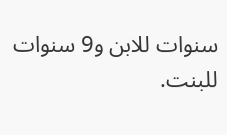سنوات للابن و9 سنوات للبنت.